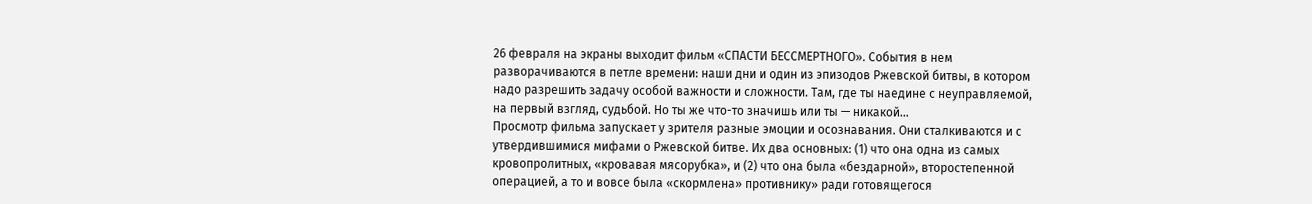26 февраля на экраны выходит фильм «СПАСТИ БЕССМЕРТНОГО». События в нем разворачиваются в петле времени: наши дни и один из эпизодов Ржевской битвы, в котором надо разрешить задачу особой важности и сложности. Там, где ты наедине с неуправляемой, на первый взгляд, судьбой. Но ты же что-то значишь или ты — никакой…
Просмотр фильма запускает у зрителя разные эмоции и осознавания. Они сталкиваются и с утвердившимися мифами о Ржевской битве. Их два основных: (1) что она одна из самых кровопролитных, «кровавая мясорубка», и (2) что она была «бездарной», второстепенной операцией, а то и вовсе была «скормлена» противнику» ради готовящегося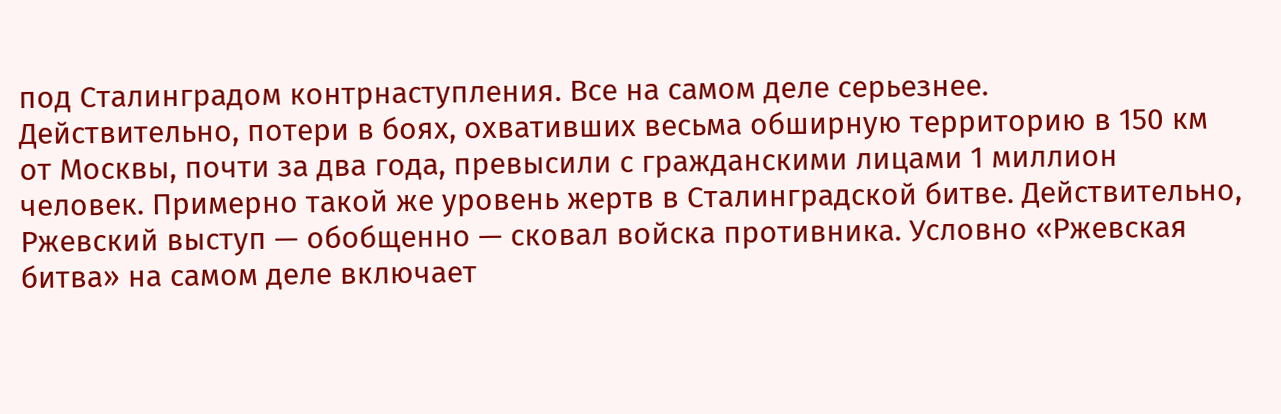под Сталинградом контрнаступления. Все на самом деле серьезнее.
Действительно, потери в боях, охвативших весьма обширную территорию в 150 км от Москвы, почти за два года, превысили с гражданскими лицами 1 миллион человек. Примерно такой же уровень жертв в Сталинградской битве. Действительно, Ржевский выступ — обобщенно — сковал войска противника. Условно «Ржевская битва» на самом деле включает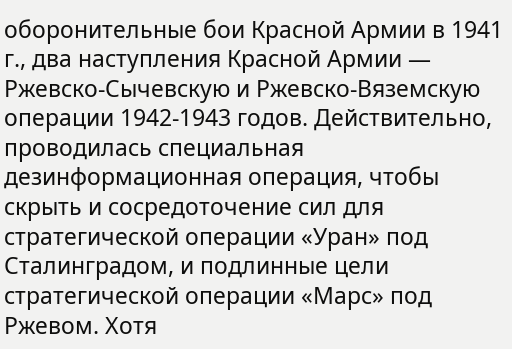оборонительные бои Красной Армии в 1941 г., два наступления Красной Армии — Ржевско-Сычевскую и Ржевско-Вяземскую операции 1942-1943 годов. Действительно, проводилась специальная дезинформационная операция, чтобы скрыть и сосредоточение сил для стратегической операции «Уран» под Сталинградом, и подлинные цели стратегической операции «Марс» под Ржевом. Хотя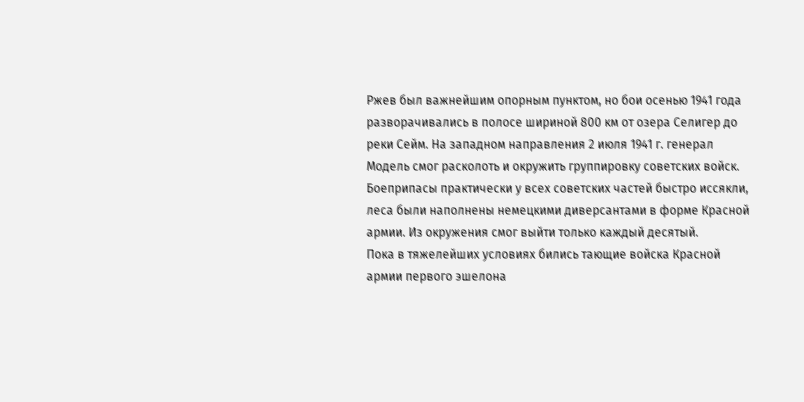Ржев был важнейшим опорным пунктом, но бои осенью 1941 года разворачивались в полосе шириной 800 км от озера Селигер до реки Сейм. На западном направления 2 июля 1941 г. генерал Модель смог расколоть и окружить группировку советских войск. Боеприпасы практически у всех советских частей быстро иссякли, леса были наполнены немецкими диверсантами в форме Красной армии. Из окружения смог выйти только каждый десятый.
Пока в тяжелейших условиях бились тающие войска Красной армии первого эшелона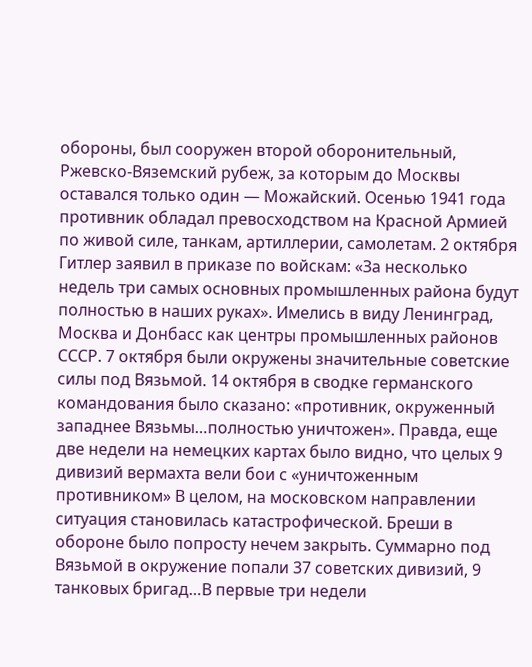обороны, был сооружен второй оборонительный, Ржевско-Вяземский рубеж, за которым до Москвы оставался только один — Можайский. Осенью 1941 года противник обладал превосходством на Красной Армией по живой силе, танкам, артиллерии, самолетам. 2 октября Гитлер заявил в приказе по войскам: «За несколько недель три самых основных промышленных района будут полностью в наших руках». Имелись в виду Ленинград, Москва и Донбасс как центры промышленных районов СССР. 7 октября были окружены значительные советские силы под Вязьмой. 14 октября в сводке германского командования было сказано: «противник, окруженный западнее Вязьмы…полностью уничтожен». Правда, еще две недели на немецких картах было видно, что целых 9 дивизий вермахта вели бои с «уничтоженным противником» В целом, на московском направлении ситуация становилась катастрофической. Бреши в обороне было попросту нечем закрыть. Суммарно под Вязьмой в окружение попали 37 советских дивизий, 9 танковых бригад…В первые три недели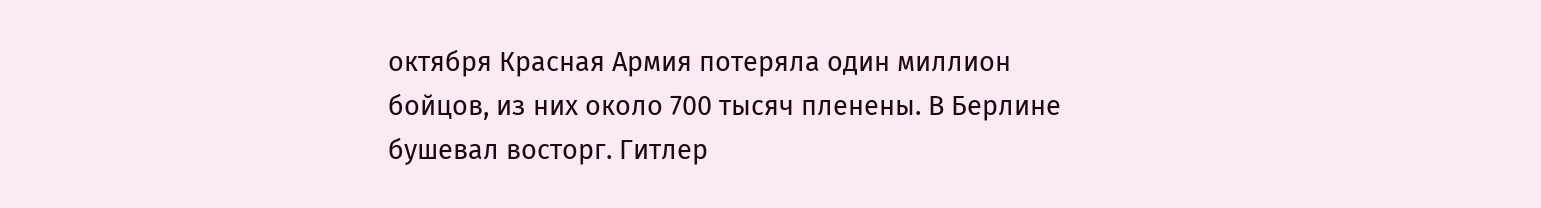октября Красная Армия потеряла один миллион бойцов, из них около 700 тысяч пленены. В Берлине бушевал восторг. Гитлер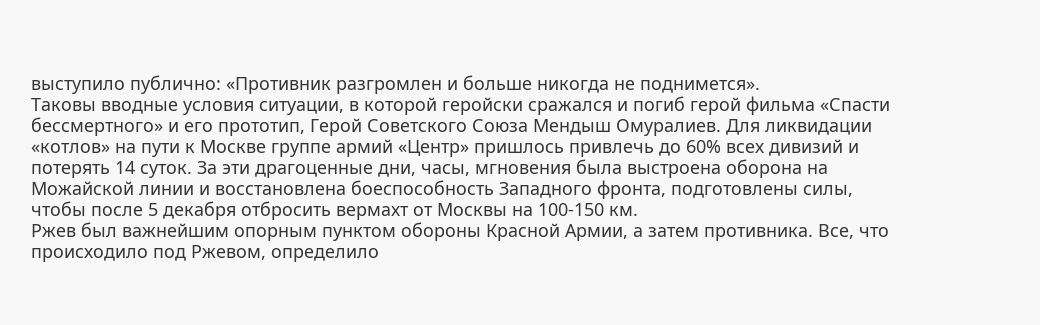выступило публично: «Противник разгромлен и больше никогда не поднимется».
Таковы вводные условия ситуации, в которой геройски сражался и погиб герой фильма «Спасти бессмертного» и его прототип, Герой Советского Союза Мендыш Омуралиев. Для ликвидации «котлов» на пути к Москве группе армий «Центр» пришлось привлечь до 60% всех дивизий и потерять 14 суток. За эти драгоценные дни, часы, мгновения была выстроена оборона на Можайской линии и восстановлена боеспособность Западного фронта, подготовлены силы, чтобы после 5 декабря отбросить вермахт от Москвы на 100-150 км.
Ржев был важнейшим опорным пунктом обороны Красной Армии, а затем противника. Все, что происходило под Ржевом, определило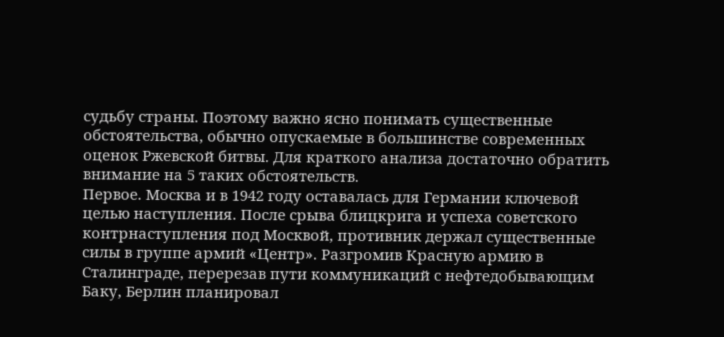судьбу страны. Поэтому важно ясно понимать существенные обстоятельства, обычно опускаемые в большинстве современных оценок Ржевской битвы. Для краткого анализа достаточно обратить внимание на 5 таких обстоятельств.
Первое. Москва и в 1942 году оставалась для Германии ключевой целью наступления. После срыва блицкрига и успеха советского контрнаступления под Москвой, противник держал существенные силы в группе армий «Центр». Разгромив Красную армию в Сталинграде, перерезав пути коммуникаций с нефтедобывающим Баку, Берлин планировал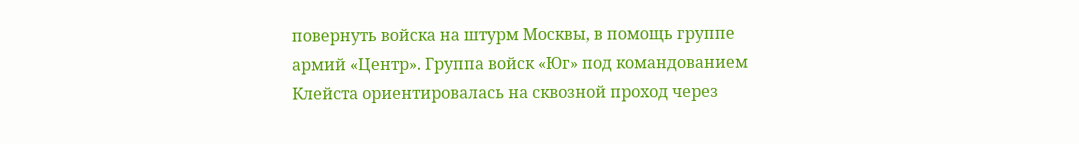повернуть войска на штурм Москвы, в помощь группе армий «Центр». Группа войск «Юг» под командованием Клейста ориентировалась на сквозной проход через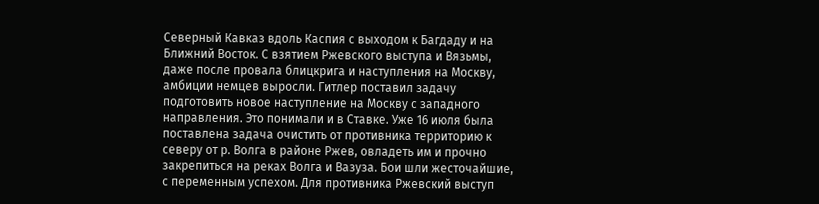Северный Кавказ вдоль Каспия с выходом к Багдаду и на Ближний Восток. С взятием Ржевского выступа и Вязьмы, даже после провала блицкрига и наступления на Москву, амбиции немцев выросли. Гитлер поставил задачу подготовить новое наступление на Москву с западного направления. Это понимали и в Ставке. Уже 16 июля была поставлена задача очистить от противника территорию к северу от р. Волга в районе Ржев, овладеть им и прочно закрепиться на реках Волга и Вазуза. Бои шли жесточайшие, с переменным успехом. Для противника Ржевский выступ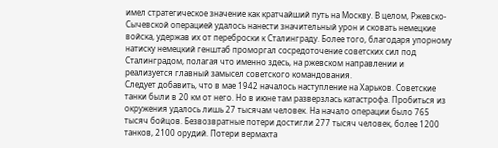имел стратегическое значение как кратчайший путь на Москву. В целом, Ржевско-Сычевской операцией удалось нанести значительный урон и сковать немецкие войска, удержав их от переброски к Сталинграду. Более того, благодаря упорному натиску немецкий генштаб проморгал сосредоточение советских сил под Сталинградом, полагая что именно здесь, на ржевском направлении и реализуется главный замысел советского командования.
Следует добавить, что в мае 1942 началось наступление на Харьков. Советские танки были в 20 км от него. Но в июне там разверзлась катастрофа. Пробиться из окружения удалось лишь 27 тысячам человек. На начало операции было 765 тысяч бойцов. Безвозвратные потери достигли 277 тысяч человек, более 1200 танков, 2100 орудий. Потери вермахта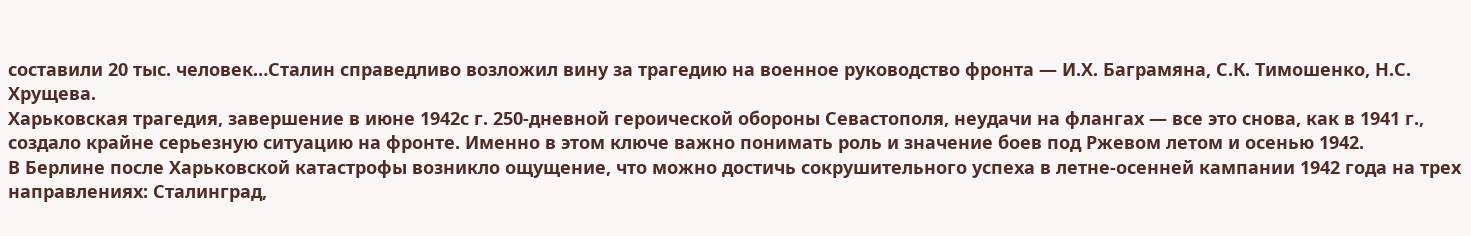составили 20 тыс. человек…Сталин справедливо возложил вину за трагедию на военное руководство фронта — И.Х. Баграмяна, С.К. Тимошенко, Н.С. Хрущева.
Харьковская трагедия, завершение в июне 1942с г. 250-дневной героической обороны Севастополя, неудачи на флангах — все это снова, как в 1941 г., создало крайне серьезную ситуацию на фронте. Именно в этом ключе важно понимать роль и значение боев под Ржевом летом и осенью 1942.
В Берлине после Харьковской катастрофы возникло ощущение, что можно достичь сокрушительного успеха в летне-осенней кампании 1942 года на трех направлениях: Сталинград,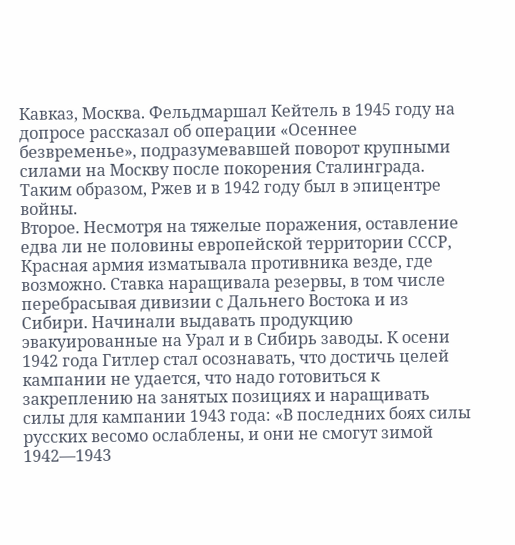Кавказ, Москва. Фельдмаршал Кейтель в 1945 году на допросе рассказал об операции «Осеннее безвременье», подразумевавшей поворот крупными силами на Москву после покорения Сталинграда. Таким образом, Ржев и в 1942 году был в эпицентре войны.
Второе. Несмотря на тяжелые поражения, оставление едва ли не половины европейской территории СССР, Красная армия изматывала противника везде, где возможно. Ставка наращивала резервы, в том числе перебрасывая дивизии с Дальнего Востока и из Сибири. Начинали выдавать продукцию эвакуированные на Урал и в Сибирь заводы. К осени 1942 года Гитлер стал осознавать, что достичь целей кампании не удается, что надо готовиться к закреплению на занятых позициях и наращивать силы для кампании 1943 года: «В последних боях силы русских весомо ослаблены, и они не смогут зимой 1942—1943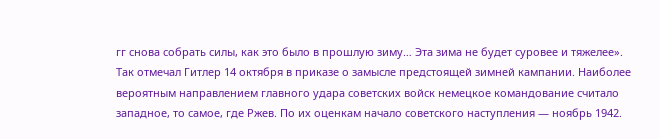гг снова собрать силы, как это было в прошлую зиму… Эта зима не будет суровее и тяжелее». Так отмечал Гитлер 14 октября в приказе о замысле предстоящей зимней кампании. Наиболее вероятным направлением главного удара советских войск немецкое командование считало западное, то самое, где Ржев. По их оценкам начало советского наступления — ноябрь 1942.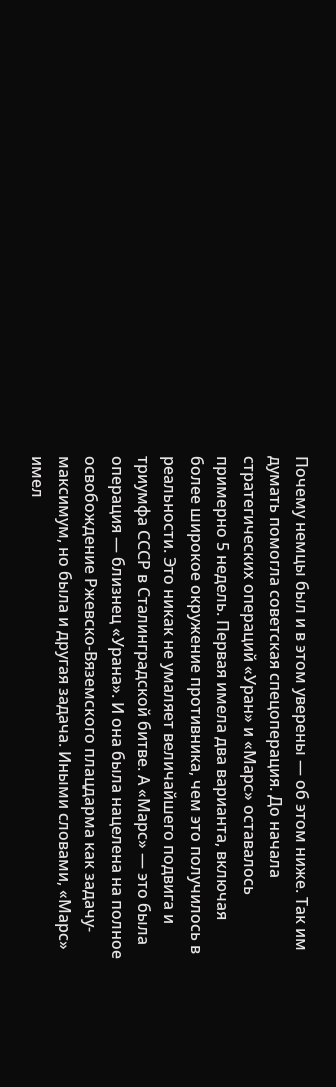Почему немцы был и в этом уверены — об этом ниже. Так им думать помогла советская спецоперация. До начала стратегических операций «Уран» и «Марс» оставалось примерно 5 недель. Первая имела два варианта, включая более широкое окружение противника, чем это получилось в реальности. Это никак не умаляет величайшего подвига и триумфа СССР в Сталинградской битве. А «Марс» — это была операция — близнец «Урана». И она была нацелена на полное освобождение Ржевско-Вяземского плацдарма как задачу-максимум, но была и другая задача. Иными словами, «Марс» имел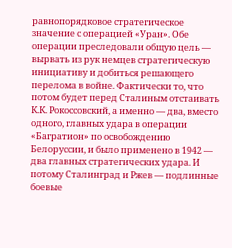равнопорядковое стратегическое значение с операцией «Уран». Обе операции преследовали общую цель — вырвать из рук немцев стратегическую инициативу и добиться решающего перелома в войне. Фактически то, что потом будет перед Сталиным отстаивать К.К. Рокоссовский, а именно — два, вместо одного, главных удара в операции «Багратион» по освобождению Белоруссии, и было применено в 1942 — два главных стратегических удара. И потому Сталинград и Ржев — подлинные боевые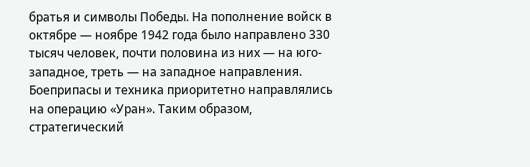братья и символы Победы. На пополнение войск в октябре — ноябре 1942 года было направлено 330 тысяч человек, почти половина из них — на юго-западное, треть — на западное направления. Боеприпасы и техника приоритетно направлялись на операцию «Уран». Таким образом, стратегический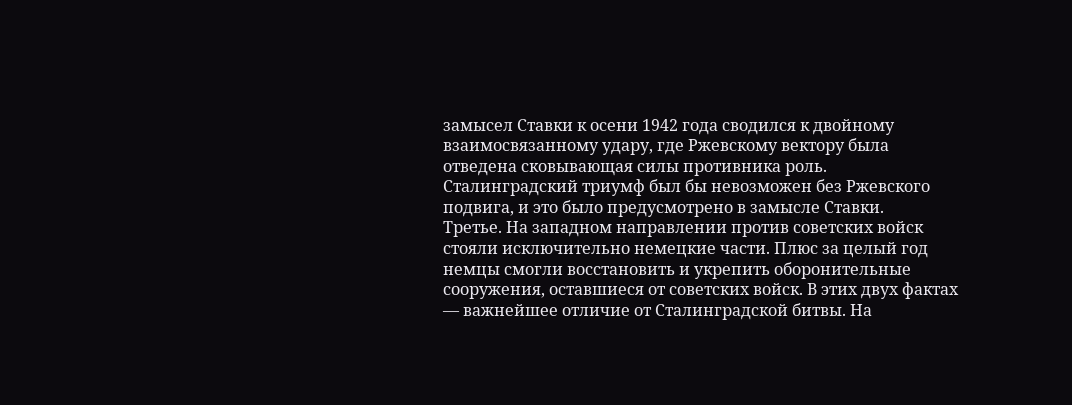замысел Ставки к осени 1942 года сводился к двойному взаимосвязанному удару, где Ржевскому вектору была отведена сковывающая силы противника роль. Сталинградский триумф был бы невозможен без Ржевского подвига, и это было предусмотрено в замысле Ставки.
Третье. На западном направлении против советских войск стояли исключительно немецкие части. Плюс за целый год немцы смогли восстановить и укрепить оборонительные сооружения, оставшиеся от советских войск. В этих двух фактах — важнейшее отличие от Сталинградской битвы. На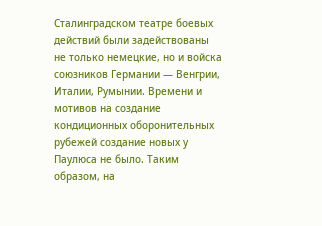Сталинградском театре боевых действий были задействованы не только немецкие, но и войска союзников Германии — Венгрии, Италии, Румынии. Времени и мотивов на создание кондиционных оборонительных рубежей создание новых у Паулюса не было. Таким образом, на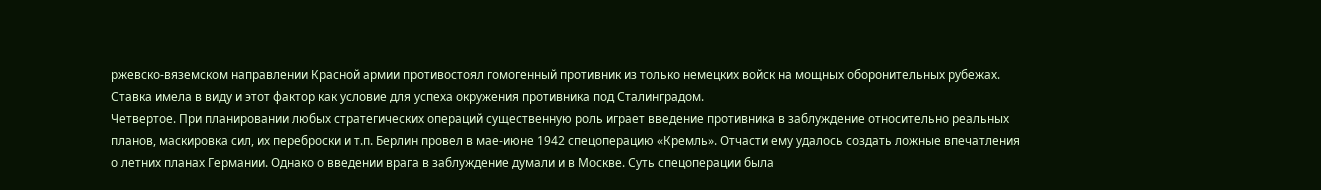ржевско-вяземском направлении Красной армии противостоял гомогенный противник из только немецких войск на мощных оборонительных рубежах. Ставка имела в виду и этот фактор как условие для успеха окружения противника под Сталинградом.
Четвертое. При планировании любых стратегических операций существенную роль играет введение противника в заблуждение относительно реальных планов, маскировка сил, их переброски и т.п. Берлин провел в мае-июне 1942 спецоперацию «Кремль». Отчасти ему удалось создать ложные впечатления о летних планах Германии. Однако о введении врага в заблуждение думали и в Москве. Суть спецоперации была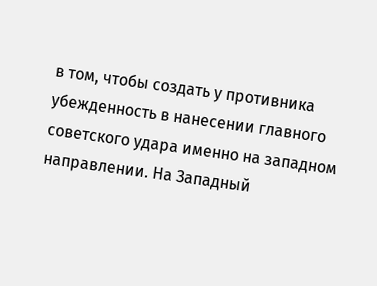в том, чтобы создать у противника убежденность в нанесении главного советского удара именно на западном направлении. На Западный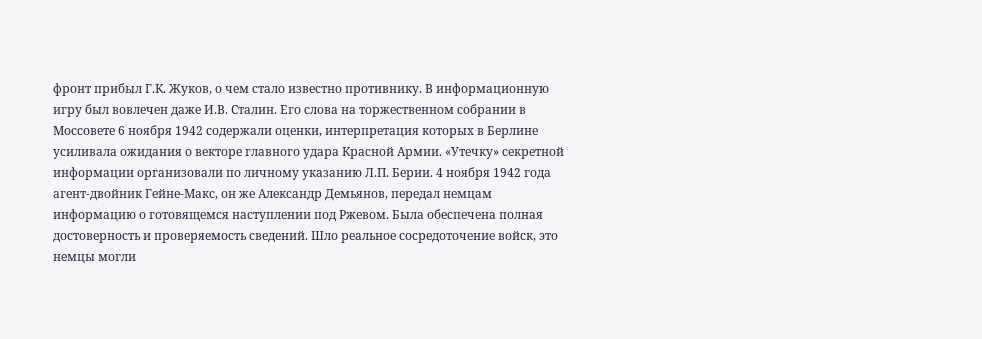фронт прибыл Г.К. Жуков, о чем стало известно противнику. В информационную игру был вовлечен даже И.В. Сталин. Его слова на торжественном собрании в Моссовете 6 ноября 1942 содержали оценки, интерпретация которых в Берлине усиливала ожидания о векторе главного удара Красной Армии. «Утечку» секретной информации организовали по личному указанию Л.П. Берии. 4 ноября 1942 года агент-двойник Гейне-Макс, он же Александр Демьянов, передал немцам информацию о готовящемся наступлении под Ржевом. Была обеспечена полная достоверность и проверяемость сведений. Шло реальное сосредоточение войск, это немцы могли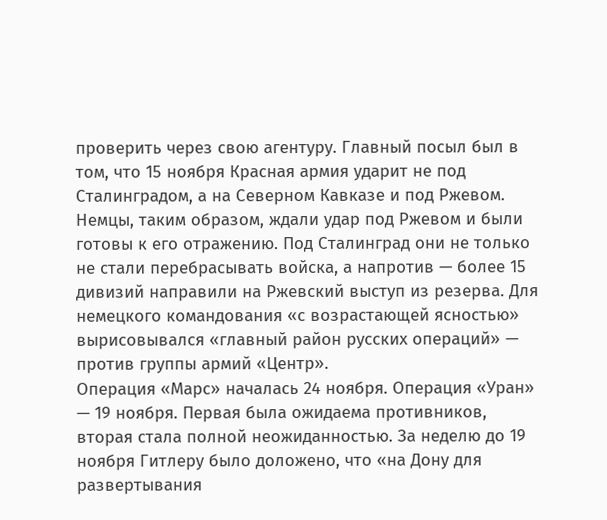проверить через свою агентуру. Главный посыл был в том, что 15 ноября Красная армия ударит не под Сталинградом, а на Северном Кавказе и под Ржевом. Немцы, таким образом, ждали удар под Ржевом и были готовы к его отражению. Под Сталинград они не только не стали перебрасывать войска, а напротив — более 15 дивизий направили на Ржевский выступ из резерва. Для немецкого командования «с возрастающей ясностью» вырисовывался «главный район русских операций» — против группы армий «Центр».
Операция «Марс» началась 24 ноября. Операция «Уран» — 19 ноября. Первая была ожидаема противников, вторая стала полной неожиданностью. За неделю до 19 ноября Гитлеру было доложено, что «на Дону для развертывания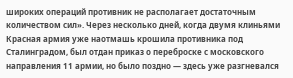широких операций противник не располагает достаточным количеством сил». Через несколько дней, когда двумя клиньями Красная армия уже наотмашь крошила противника под Сталинградом, был отдан приказ о переброске с московского направления 11 армии, но было поздно — здесь уже разгневался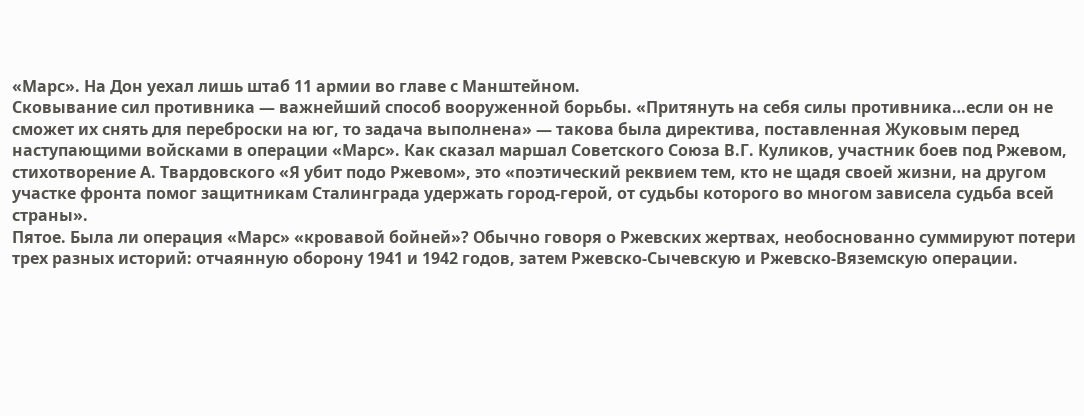«Марс». На Дон уехал лишь штаб 11 армии во главе с Манштейном.
Сковывание сил противника — важнейший способ вооруженной борьбы. «Притянуть на себя силы противника…если он не сможет их снять для переброски на юг, то задача выполнена» — такова была директива, поставленная Жуковым перед наступающими войсками в операции «Марс». Как сказал маршал Советского Союза В.Г. Куликов, участник боев под Ржевом, стихотворение А. Твардовского «Я убит подо Ржевом», это «поэтический реквием тем, кто не щадя своей жизни, на другом участке фронта помог защитникам Сталинграда удержать город-герой, от судьбы которого во многом зависела судьба всей страны».
Пятое. Была ли операция «Марс» «кровавой бойней»? Обычно говоря о Ржевских жертвах, необоснованно суммируют потери трех разных историй: отчаянную оборону 1941 и 1942 годов, затем Ржевско-Сычевскую и Ржевско-Вяземскую операции.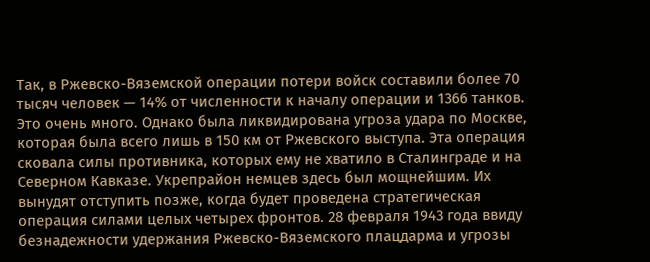Так, в Ржевско-Вяземской операции потери войск составили более 70 тысяч человек — 14% от численности к началу операции и 1366 танков. Это очень много. Однако была ликвидирована угроза удара по Москве, которая была всего лишь в 150 км от Ржевского выступа. Эта операция сковала силы противника, которых ему не хватило в Сталинграде и на Северном Кавказе. Укрепрайон немцев здесь был мощнейшим. Их вынудят отступить позже, когда будет проведена стратегическая операция силами целых четырех фронтов. 28 февраля 1943 года ввиду безнадежности удержания Ржевско-Вяземского плацдарма и угрозы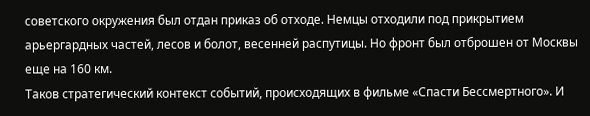советского окружения был отдан приказ об отходе. Немцы отходили под прикрытием арьергардных частей, лесов и болот, весенней распутицы. Но фронт был отброшен от Москвы еще на 160 км.
Таков стратегический контекст событий, происходящих в фильме «Спасти Бессмертного». И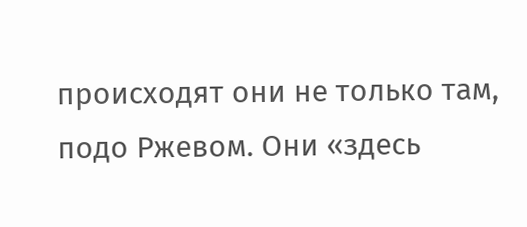происходят они не только там, подо Ржевом. Они «здесь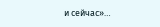и сейчас»…